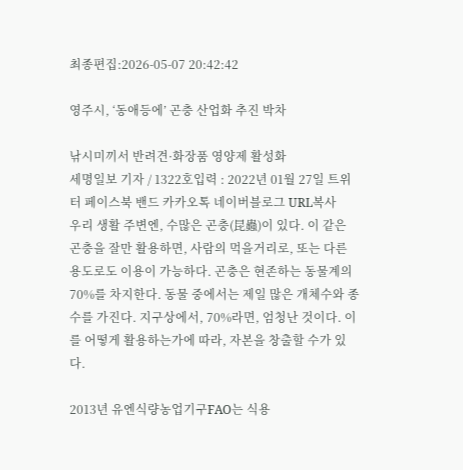최종편집:2026-05-07 20:42:42

영주시, ‘동애등에’ 곤충 산업화 추진 박차

낚시미끼서 반려견·화장품 영양제 활성화
세명일보 기자 / 1322호입력 : 2022년 01월 27일 트위터 페이스북 밴드 카카오톡 네이버블로그 URL복사
우리 생활 주변엔, 수많은 곤충(昆蟲)이 있다. 이 같은 곤충을 잘만 활용하면, 사람의 먹을거리로, 또는 다른 용도로도 이용이 가능하다. 곤충은 현존하는 동물계의 70%를 차지한다. 동물 중에서는 제일 많은 개체수와 종수를 가진다. 지구상에서, 70%라면, 엄청난 것이다. 이를 어떻게 활용하는가에 따라, 자본을 창출할 수가 있다.

2013년 유엔식량농업기구FAO는 식용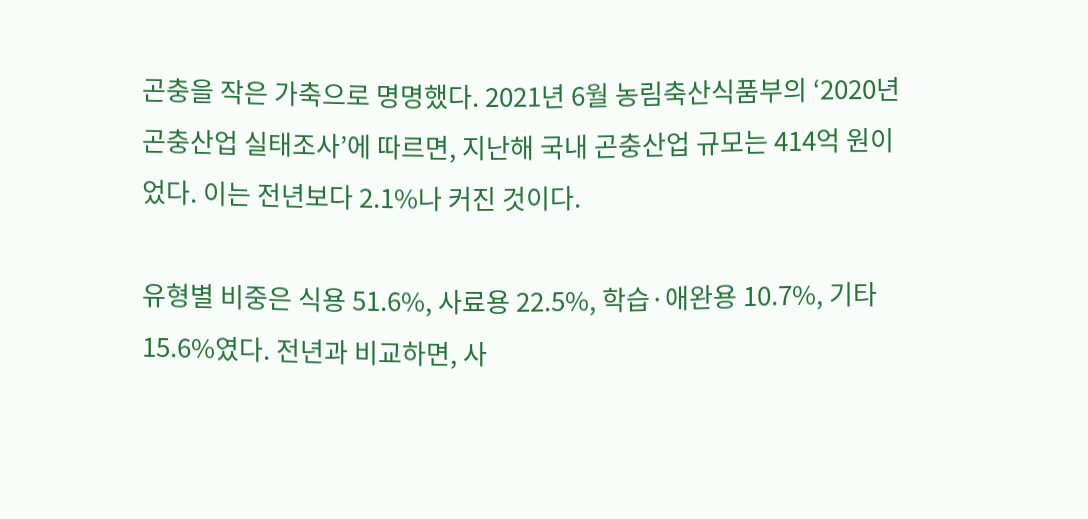곤충을 작은 가축으로 명명했다. 2021년 6월 농림축산식품부의 ‘2020년 곤충산업 실태조사’에 따르면, 지난해 국내 곤충산업 규모는 414억 원이었다. 이는 전년보다 2.1%나 커진 것이다.

유형별 비중은 식용 51.6%, 사료용 22.5%, 학습·애완용 10.7%, 기타 15.6%였다. 전년과 비교하면, 사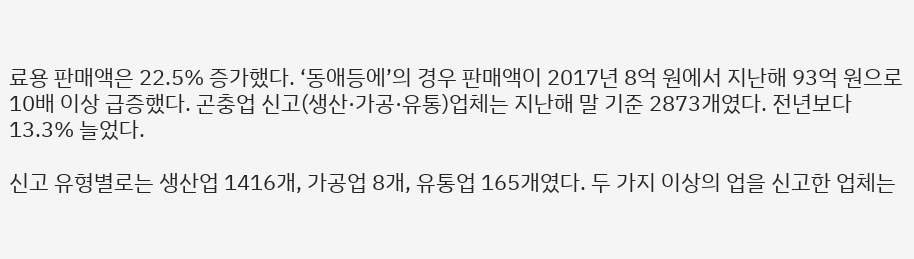료용 판매액은 22.5% 증가했다. ‘동애등에’의 경우 판매액이 2017년 8억 원에서 지난해 93억 원으로 10배 이상 급증했다. 곤충업 신고(생산·가공·유통)업체는 지난해 말 기준 2873개였다. 전년보다 13.3% 늘었다.

신고 유형별로는 생산업 1416개, 가공업 8개, 유통업 165개였다. 두 가지 이상의 업을 신고한 업체는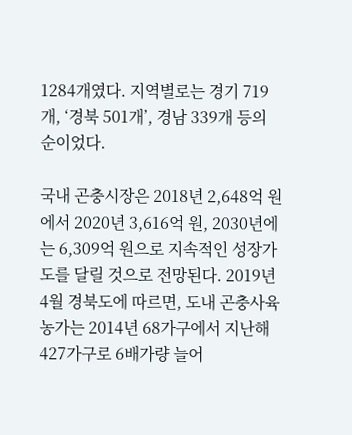1284개였다. 지역별로는 경기 719개, ‘경북 501개’, 경남 339개 등의 순이었다.

국내 곤충시장은 2018년 2,648억 원에서 2020년 3,616억 원, 2030년에는 6,309억 원으로 지속적인 성장가도를 달릴 것으로 전망된다. 2019년 4월 경북도에 따르면, 도내 곤충사육 농가는 2014년 68가구에서 지난해 427가구로 6배가량 늘어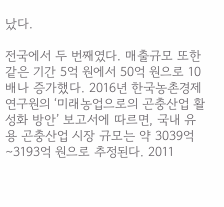났다.

전국에서 두 번째였다. 매출규모 또한 같은 기간 5억 원에서 50억 원으로 10배나 증가했다. 2016년 한국농촌경제연구원의 ‘미래농업으로의 곤충산업 활성화 방안’ 보고서에 따르면, 국내 유용 곤충산업 시장 규모는 약 3039억∼3193억 원으로 추정된다. 2011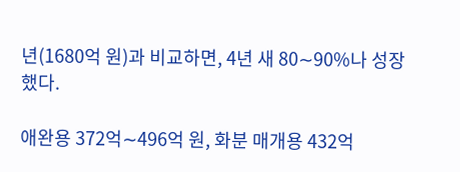년(1680억 원)과 비교하면, 4년 새 80∼90%나 성장했다.

애완용 372억∼496억 원, 화분 매개용 432억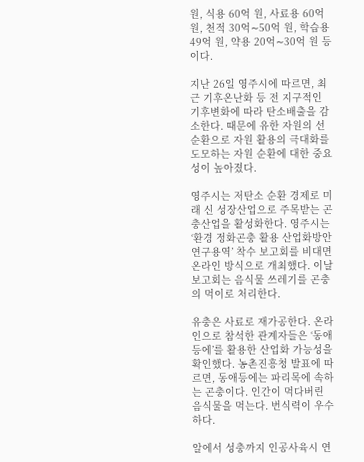원, 식용 60억 원, 사료용 60억 원, 천적 30억∼50억 원, 학습용 49억 원, 약용 20억∼30억 원 등이다.

지난 26일 영주시에 따르면, 최근 기후온난화 등 전 지구적인 기후변화에 따라 탄소배출을 감소한다. 때문에 유한 자원의 선순환으로 자원 활용의 극대화를 도모하는 자원 순환에 대한 중요성이 높아졌다.

영주시는 저탄소 순환 경제로 미래 신 성장산업으로 주목받는 곤충산업을 활성화한다. 영주시는 ‘환경 정화곤충 활용 산업화방안 연구용역’ 착수 보고회를 비대면 온라인 방식으로 개최했다. 이날 보고회는 음식물 쓰레기를 곤충의 먹이로 처리한다.

유충은 사료로 재가공한다. 온라인으로 참석한 관계자들은 ‘동애등에’를 활용한 산업화 가능성을 확인했다. 농촌진흥청 발표에 따르면, 동애등에는 파리목에 속하는 곤충이다. 인간이 먹다버린 음식물을 먹는다. 번식력이 우수하다.

알에서 성충까지 인공사육시 연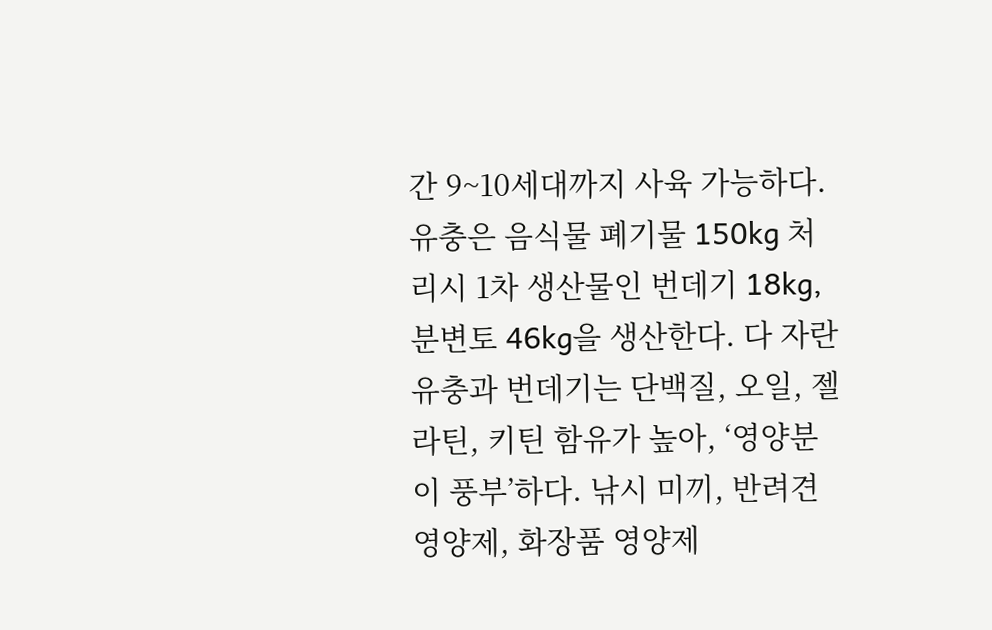간 9~10세대까지 사육 가능하다. 유충은 음식물 폐기물 150kg 처리시 1차 생산물인 번데기 18kg, 분변토 46kg을 생산한다. 다 자란 유충과 번데기는 단백질, 오일, 젤라틴, 키틴 함유가 높아, ‘영양분이 풍부’하다. 낚시 미끼, 반려견 영양제, 화장품 영양제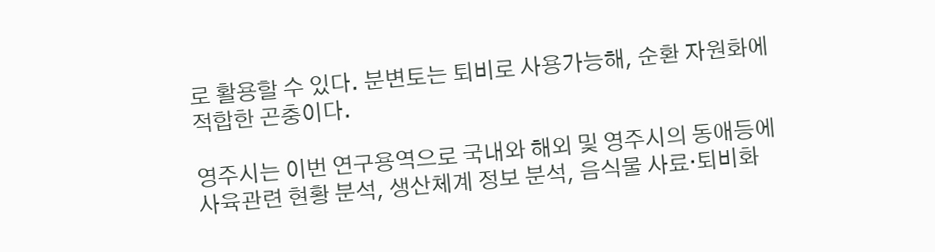로 활용할 수 있다. 분변토는 퇴비로 사용가능해, 순환 자원화에 적합한 곤충이다.

영주시는 이번 연구용역으로 국내와 해외 및 영주시의 동애등에 사육관련 현황 분석, 생산체계 정보 분석, 음식물 사료‧퇴비화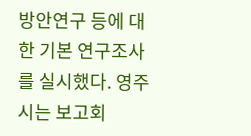방안연구 등에 대한 기본 연구조사를 실시했다. 영주시는 보고회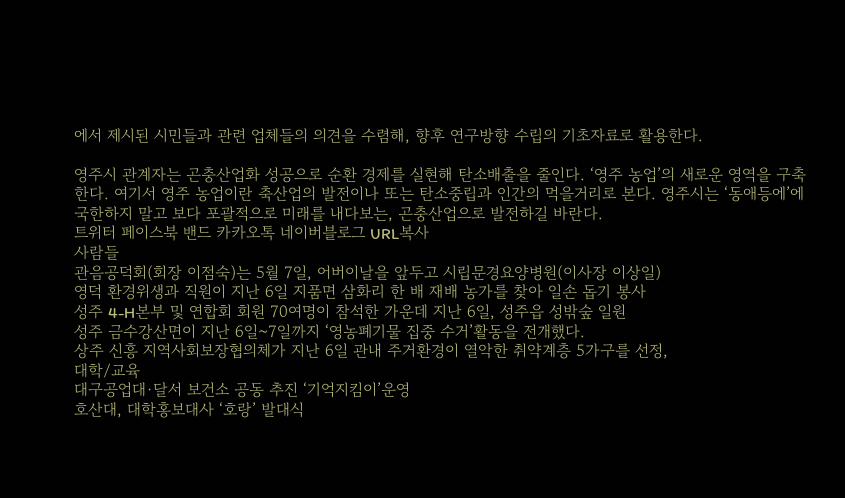에서 제시된 시민들과 관련 업체들의 의견을 수렴해, 향후 연구방향 수립의 기초자료로 활용한다.

영주시 관계자는 곤충산업화 성공으로 순환 경제를 실현해 탄소배출을 줄인다. ‘영주 농업’의 새로운 영역을 구축한다. 여기서 영주 농업이란 축산업의 발전이나 또는 탄소중립과 인간의 먹을거리로 본다. 영주시는 ‘동애등에’에 국한하지 말고 보다 포괄적으로 미래를 내다보는, 곤충산업으로 발전하길 바란다.
트위터 페이스북 밴드 카카오톡 네이버블로그 URL복사
사람들
관음공덕회(회장 이점숙)는 5월 7일, 어버이날을 앞두고 시립문경요양병원(이사장 이상일)
영덕 환경위생과 직원이 지난 6일 지품면 삼화리 한 배 재배 농가를 찾아 일손 돕기 봉사
성주 4-H본부 및 연합회 회원 70여명이 참석한 가운데 지난 6일, 성주읍 성밖숲 일원
성주 금수강산면이 지난 6일~7일까지 ‘영농폐기물 집중 수거’활동을 전개했다.
상주 신흥 지역사회보장협의체가 지난 6일 관내 주거환경이 열악한 취약계층 5가구를 선정,
대학/교육
대구공업대·달서 보건소 공동 추진 ‘기억지킴이’운영
호산대, 대학홍보대사 ‘호랑’ 발대식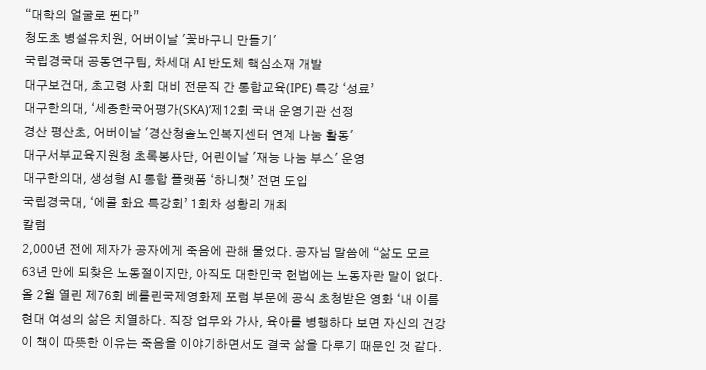“대학의 얼굴로 뛴다”
청도초 병설유치원, 어버이날 '꽃바구니 만들기'
국립경국대 공동연구팀, 차세대 AI 반도체 핵심소재 개발
대구보건대, 초고령 사회 대비 전문직 간 통합교육(IPE) 특강 ‘성료’
대구한의대, ‘세종한국어평가(SKA)’제12회 국내 운영기관 선정
경산 평산초, 어버이날 '경산청솔노인복지센터 연계 나눔 활동'
대구서부교육지원청 초록봉사단, 어린이날 '재능 나눔 부스' 운영
대구한의대, 생성형 AI 통합 플랫폼 ‘하니챗’ 전면 도입
국립경국대, ‘에콜 화요 특강회’ 1회차 성황리 개최
칼럼
2,000년 전에 제자가 공자에게 죽음에 관해 물었다. 공자님 말씀에 “삶도 모르
63년 만에 되찾은 노동절이지만, 아직도 대한민국 헌법에는 노동자란 말이 없다.
올 2월 열린 제76회 베를린국제영화제 포럼 부문에 공식 초청받은 영화 ‘내 이름
현대 여성의 삶은 치열하다. 직장 업무와 가사, 육아를 병행하다 보면 자신의 건강
이 책이 따뜻한 이유는 죽음을 이야기하면서도 결국 삶을 다루기 때문인 것 같다.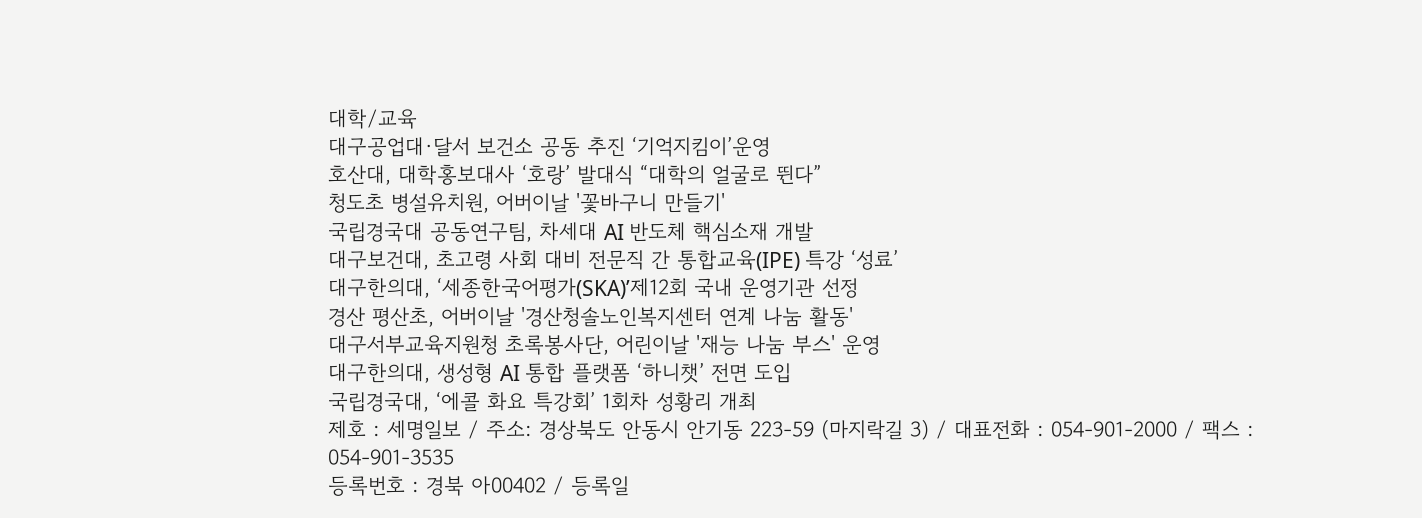대학/교육
대구공업대·달서 보건소 공동 추진 ‘기억지킴이’운영
호산대, 대학홍보대사 ‘호랑’ 발대식 “대학의 얼굴로 뛴다”
청도초 병설유치원, 어버이날 '꽃바구니 만들기'
국립경국대 공동연구팀, 차세대 AI 반도체 핵심소재 개발
대구보건대, 초고령 사회 대비 전문직 간 통합교육(IPE) 특강 ‘성료’
대구한의대, ‘세종한국어평가(SKA)’제12회 국내 운영기관 선정
경산 평산초, 어버이날 '경산청솔노인복지센터 연계 나눔 활동'
대구서부교육지원청 초록봉사단, 어린이날 '재능 나눔 부스' 운영
대구한의대, 생성형 AI 통합 플랫폼 ‘하니챗’ 전면 도입
국립경국대, ‘에콜 화요 특강회’ 1회차 성황리 개최
제호 : 세명일보 / 주소: 경상북도 안동시 안기동 223-59 (마지락길 3) / 대표전화 : 054-901-2000 / 팩스 : 054-901-3535
등록번호 : 경북 아00402 / 등록일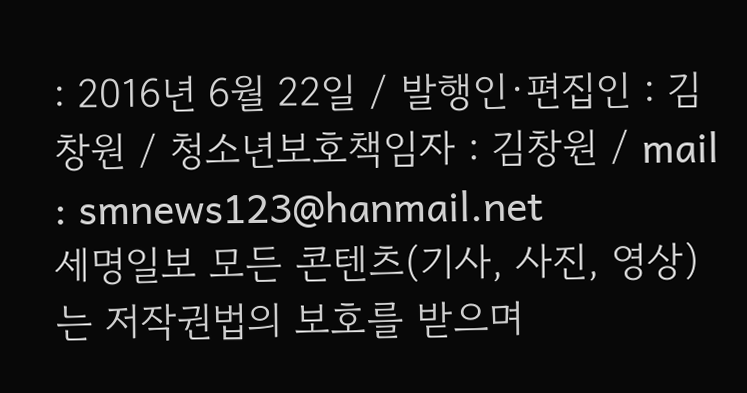: 2016년 6월 22일 / 발행인·편집인 : 김창원 / 청소년보호책임자 : 김창원 / mail : smnews123@hanmail.net
세명일보 모든 콘텐츠(기사, 사진, 영상)는 저작권법의 보호를 받으며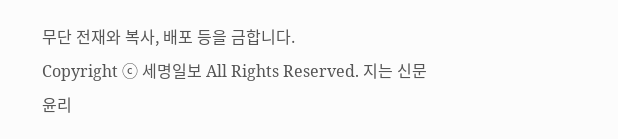무단 전재와 복사, 배포 등을 금합니다.
Copyright ⓒ 세명일보 All Rights Reserved. 지는 신문 윤리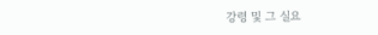강령 및 그 실요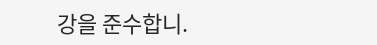강을 준수합니.